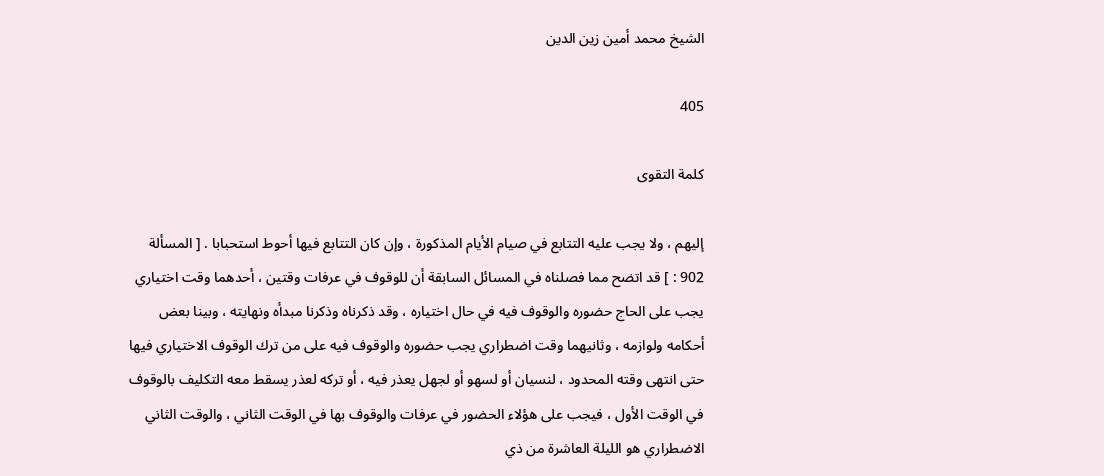الشيخ محمد أمين زين الدين

405

كلمة التقوى

إليهم ، ولا يجب عليه التتابع في صيام الأيام المذكورة ، وإن كان التتابع فيها أحوط استحبابا . [ المسألة 902 : ] قد اتضح مما فصلناه في المسائل السابقة أن للوقوف في عرفات وقتين ، أحدهما وقت اختياري يجب على الحاج حضوره والوقوف فيه في حال اختياره ، وقد ذكرناه وذكرنا مبدأه ونهايته ، وبينا بعض أحكامه ولوازمه ، وثانيهما وقت اضطراري يجب حضوره والوقوف فيه على من ترك الوقوف الاختياري فيها حتى انتهى وقته المحدود ، لنسيان أو لسهو أو لجهل يعذر فيه ، أو تركه لعذر يسقط معه التكليف بالوقوف في الوقت الأول ، فيجب على هؤلاء الحضور في عرفات والوقوف بها في الوقت الثاني ، والوقت الثاني الاضطراري هو الليلة العاشرة من ذي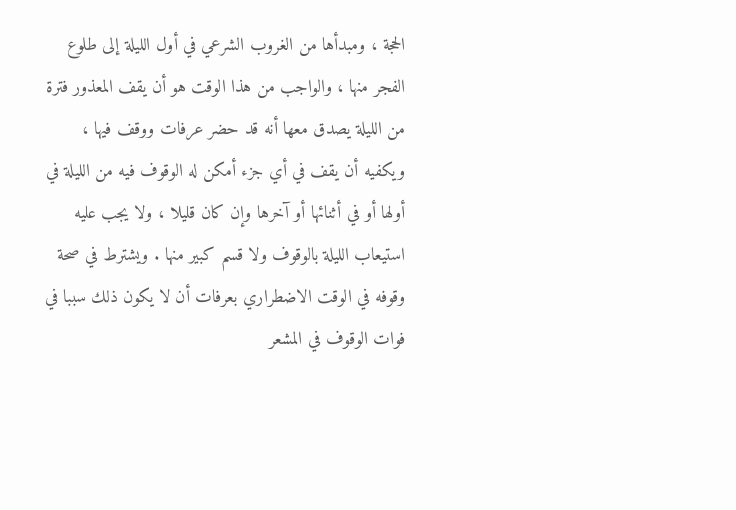الحجة ، ومبدأها من الغروب الشرعي في أول الليلة إلى طلوع الفجر منها ، والواجب من هذا الوقت هو أن يقف المعذور فترة من الليلة يصدق معها أنه قد حضر عرفات ووقف فيها ، ويكفيه أن يقف في أي جزء أمكن له الوقوف فيه من الليلة في أولها أو في أثنائها أو آخرها وإن كان قليلا ، ولا يجب عليه استيعاب الليلة بالوقوف ولا قسم كبير منها . ويشترط في صحة وقوفه في الوقت الاضطراري بعرفات أن لا يكون ذلك سببا في فوات الوقوف في المشعر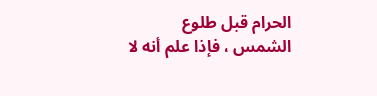الحرام قبل طلوع الشمس ، فإذا علم أنه لا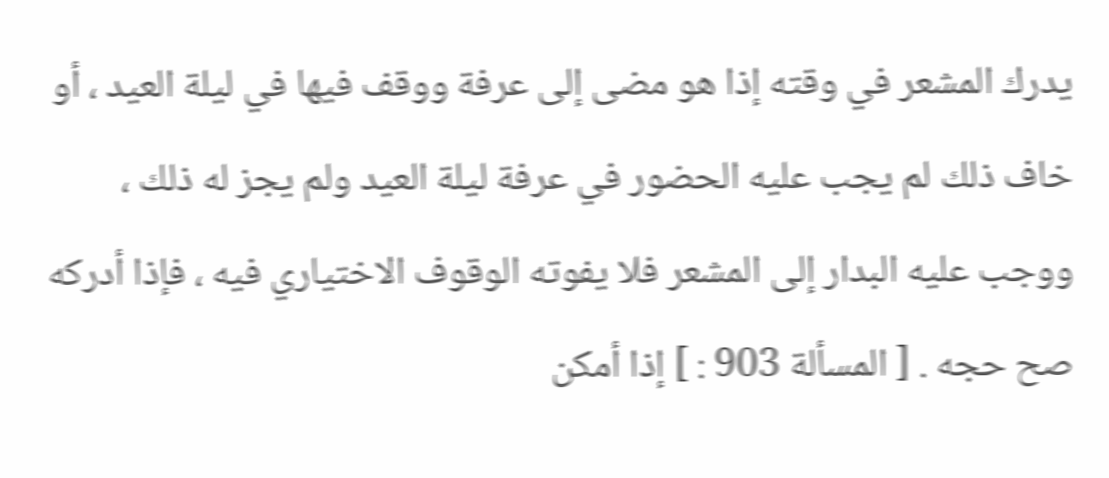يدرك المشعر في وقته إذا هو مضى إلى عرفة ووقف فيها في ليلة العيد ، أو خاف ذلك لم يجب عليه الحضور في عرفة ليلة العيد ولم يجز له ذلك ، ووجب عليه البدار إلى المشعر فلا يفوته الوقوف الاختياري فيه ، فإذا أدركه صح حجه . [ المسألة 903 : ] إذا أمكن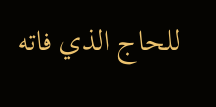للحاج الذي فاته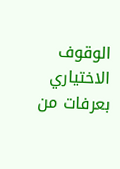الوقوف الاختياري بعرفات من